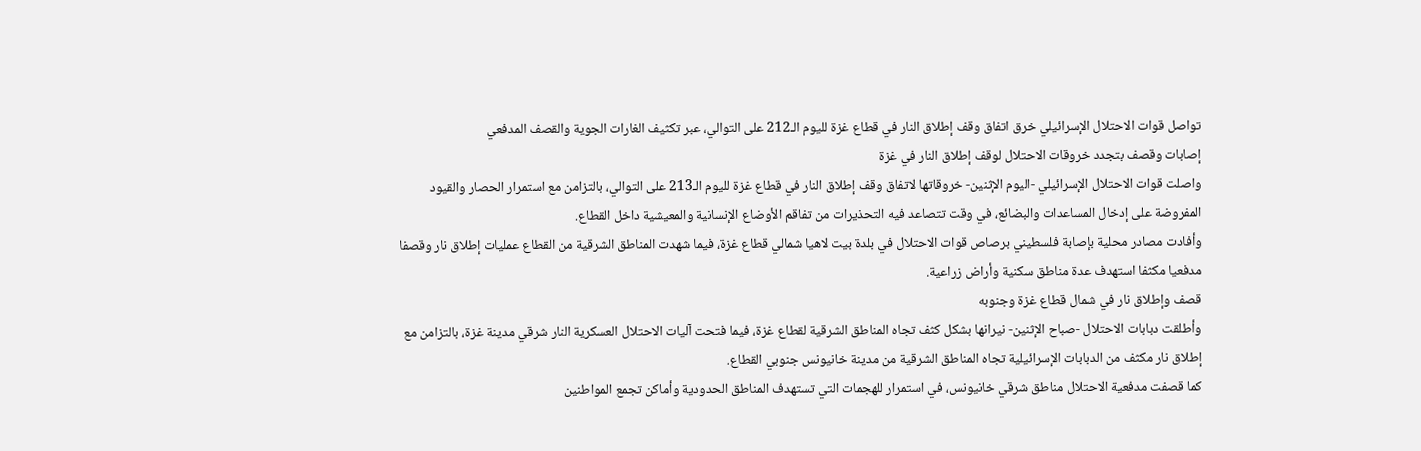تواصل قوات الاحتلال الإسرائيلي خرق اتفاق وقف إطلاق النار في قطاع غزة لليوم الـ212 على التوالي، عبر تكثيف الغارات الجوية والقصف المدفعي
إصابات وقصف بتجدد خروقات الاحتلال لوقف إطلاق النار في غزة
واصلت قوات الاحتلال الإسرائيلي -اليوم الإثنين- خروقاتها لاتفاق وقف إطلاق النار في قطاع غزة لليوم الـ213 على التوالي، بالتزامن مع استمرار الحصار والقيود المفروضة على إدخال المساعدات والبضائع، في وقت تتصاعد فيه التحذيرات من تفاقم الأوضاع الإنسانية والمعيشية داخل القطاع.
وأفادت مصادر محلية بإصابة فلسطيني برصاص قوات الاحتلال في بلدة بيت لاهيا شمالي قطاع غزة، فيما شهدت المناطق الشرقية من القطاع عمليات إطلاق نار وقصفا مدفعيا مكثفا استهدف عدة مناطق سكنية وأراض زراعية.
قصف وإطلاق نار في شمال قطاع غزة وجنوبه
وأطلقت دبابات الاحتلال -صباح الإثنين- نيرانها بشكل كثف تجاه المناطق الشرقية لقطاع غزة، فيما فتحت آليات الاحتلال العسكرية النار شرقي مدينة غزة، بالتزامن مع إطلاق نار مكثف من الدبابات الإسرائيلية تجاه المناطق الشرقية من مدينة خانيونس جنوبي القطاع.
كما قصفت مدفعية الاحتلال مناطق شرقي خانيونس، في استمرار للهجمات التي تستهدف المناطق الحدودية وأماكن تجمع المواطنين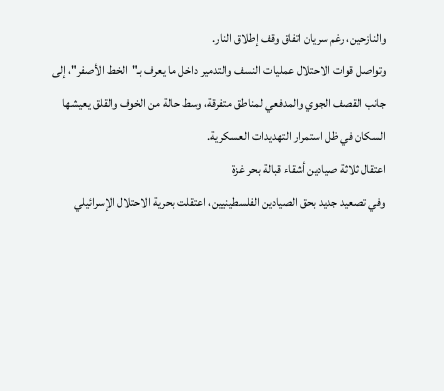والنازحين، رغم سريان اتفاق وقف إطلاق النار.
وتواصل قوات الاحتلال عمليات النسف والتدمير داخل ما يعرف بـ"الخط الأصفر"، إلى جانب القصف الجوي والمدفعي لمناطق متفرقة، وسط حالة من الخوف والقلق يعيشها السكان في ظل استمرار التهديدات العسكرية.
اعتقال ثلاثة صيادين أشقاء قبالة بحر غزة
وفي تصعيد جديد بحق الصيادين الفلسطينيين، اعتقلت بحرية الاحتلال الإسرائيلي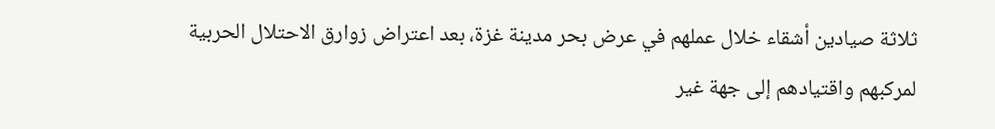ثلاثة صيادين أشقاء خلال عملهم في عرض بحر مدينة غزة، بعد اعتراض زوارق الاحتلال الحربية لمركبهم واقتيادهم إلى جهة غير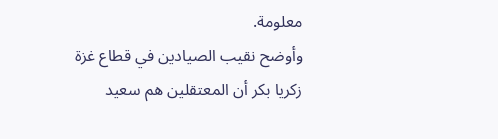معلومة.
وأوضح نقيب الصيادين في قطاع غزة زكريا بكر أن المعتقلين هم سعيد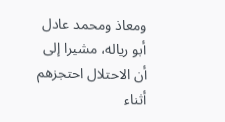ومعاذ ومحمد عادل أبو رياله، مشيرا إلى أن الاحتلال احتجزهم أثناء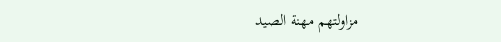مزاولتهم مهنة الصيد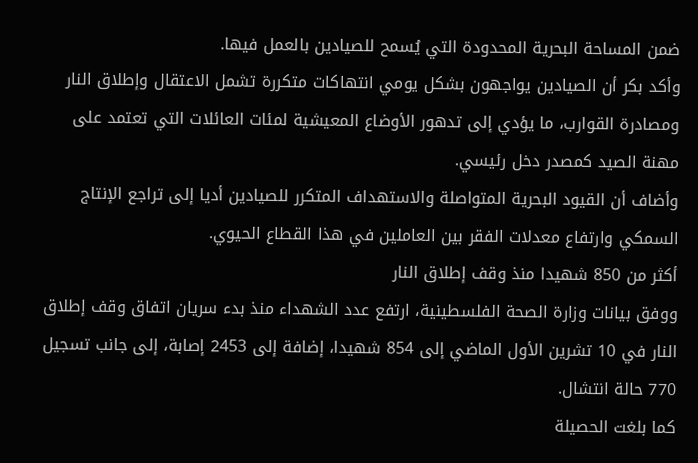ضمن المساحة البحرية المحدودة التي يُسمح للصيادين بالعمل فيها.
وأكد بكر أن الصيادين يواجهون بشكل يومي انتهاكات متكررة تشمل الاعتقال وإطلاق النار ومصادرة القوارب، ما يؤدي إلى تدهور الأوضاع المعيشية لمئات العائلات التي تعتمد على مهنة الصيد كمصدر دخل رئيسي.
وأضاف أن القيود البحرية المتواصلة والاستهداف المتكرر للصيادين أديا إلى تراجع الإنتاج السمكي وارتفاع معدلات الفقر بين العاملين في هذا القطاع الحيوي.
أكثر من 850 شهيدا منذ وقف إطلاق النار
ووفق بيانات وزارة الصحة الفلسطينية، ارتفع عدد الشهداء منذ بدء سريان اتفاق وقف إطلاق النار في 10 تشرين الأول الماضي إلى 854 شهيدا، إضافة إلى 2453 إصابة، إلى جانب تسجيل 770 حالة انتشال.
كما بلغت الحصيلة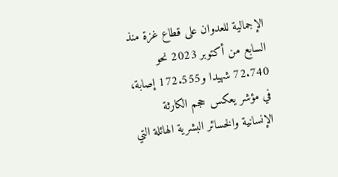الإجمالية للعدوان على قطاع غزة منذ السابع من أكتوبر 2023 نحو 72.740 شهيدا و172.555 إصابة، في مؤشر يعكس حجم الكارثة الإنسانية والخسائر البشرية الهائلة التي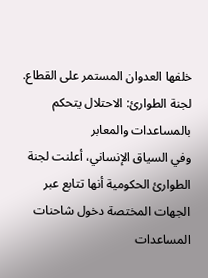خلفها العدوان المستمر على القطاع.
لجنة الطوارئ: الاحتلال يتحكم بالمساعدات والمعابر
وفي السياق الإنساني، أعلنت لجنة الطوارئ الحكومية أنها تتابع عبر الجهات المختصة دخول شاحنات المساعدات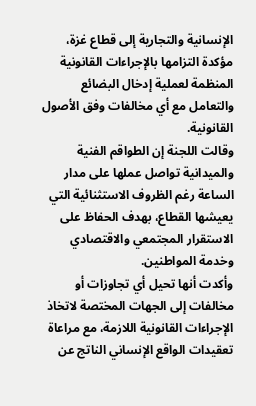الإنسانية والتجارية إلى قطاع غزة، مؤكدة التزامها بالإجراءات القانونية المنظمة لعملية إدخال البضائع والتعامل مع أي مخالفات وفق الأصول القانونية.
وقالت اللجنة إن الطواقم الفنية والميدانية تواصل عملها على مدار الساعة رغم الظروف الاستثنائية التي يعيشها القطاع، بهدف الحفاظ على الاستقرار المجتمعي والاقتصادي وخدمة المواطنين.
وأكدت أنها تحيل أي تجاوزات أو مخالفات إلى الجهات المختصة لاتخاذ الإجراءات القانونية اللازمة، مع مراعاة تعقيدات الواقع الإنساني الناتج عن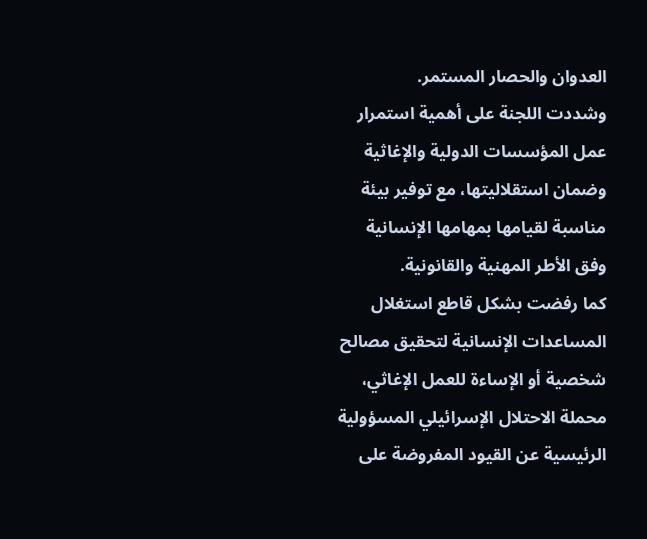العدوان والحصار المستمر.
وشددت اللجنة على أهمية استمرار عمل المؤسسات الدولية والإغاثية وضمان استقلاليتها، مع توفير بيئة مناسبة لقيامها بمهامها الإنسانية وفق الأطر المهنية والقانونية.
كما رفضت بشكل قاطع استغلال المساعدات الإنسانية لتحقيق مصالح شخصية أو الإساءة للعمل الإغاثي، محملة الاحتلال الإسرائيلي المسؤولية الرئيسية عن القيود المفروضة على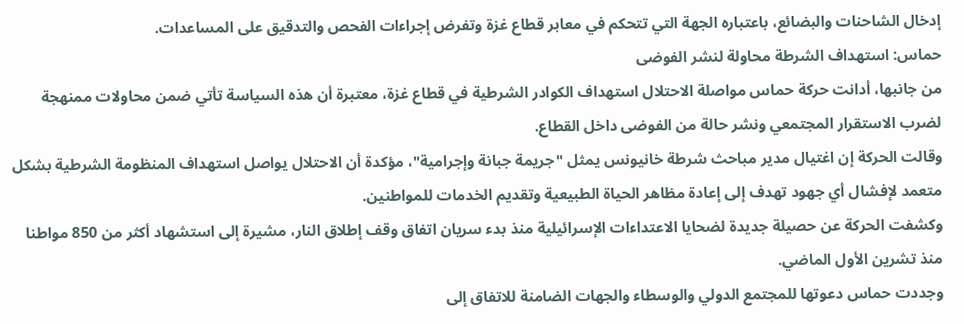إدخال الشاحنات والبضائع، باعتباره الجهة التي تتحكم في معابر قطاع غزة وتفرض إجراءات الفحص والتدقيق على المساعدات.
حماس: استهداف الشرطة محاولة لنشر الفوضى
من جانبها، أدانت حركة حماس مواصلة الاحتلال استهداف الكوادر الشرطية في قطاع غزة، معتبرة أن هذه السياسة تأتي ضمن محاولات ممنهجة لضرب الاستقرار المجتمعي ونشر حالة من الفوضى داخل القطاع.
وقالت الحركة إن اغتيال مدير مباحث شرطة خانيونس يمثل "جريمة جبانة وإجرامية"، مؤكدة أن الاحتلال يواصل استهداف المنظومة الشرطية بشكل متعمد لإفشال أي جهود تهدف إلى إعادة مظاهر الحياة الطبيعية وتقديم الخدمات للمواطنين.
وكشفت الحركة عن حصيلة جديدة لضحايا الاعتداءات الإسرائيلية منذ بدء سريان اتفاق وقف إطلاق النار، مشيرة إلى استشهاد أكثر من 850 مواطنا منذ تشرين الأول الماضي.
وجددت حماس دعوتها للمجتمع الدولي والوسطاء والجهات الضامنة للاتفاق إلى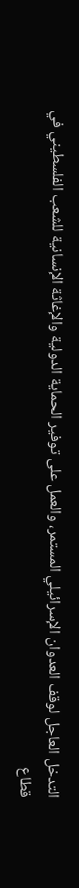التدخل العاجل لوقف العدوان الإسرائيلي المستمر، والعمل على توفير الحماية الدولية والإغاثة الإنسانية للشعب الفلسطيني في قطاع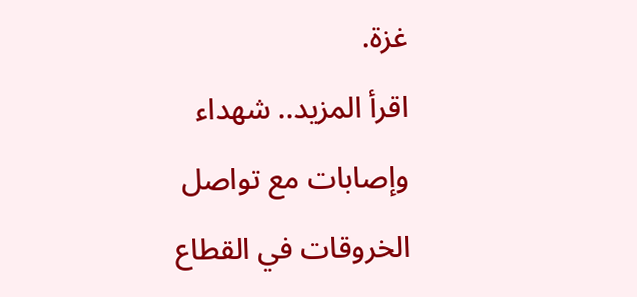غزة.
اقرأ المزيد.. شهداء وإصابات مع تواصل الخروقات في القطاع